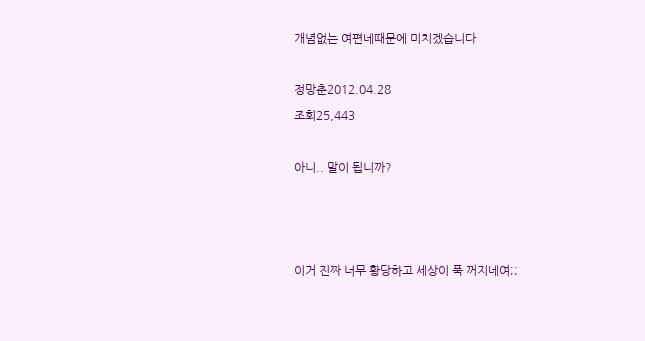개념없는 여편네때문에 미치겠습니다

정망춘2012.04.28
조회25,443

아니.. 말이 됩니까?



이거 진짜 너무 황당하고 세상이 푹 꺼지네여;;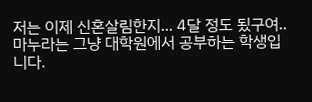저는 이제 신혼살림한지... 4달 정도 됬구여.. 마누라는 그냥 대학원에서 공부하는 학생입니다.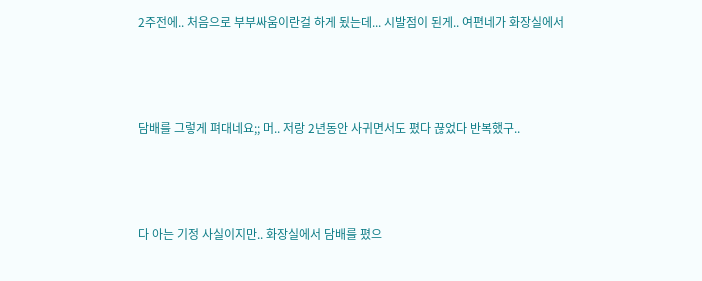2주전에.. 처음으로 부부싸움이란걸 하게 됬는데... 시발점이 된게.. 여편네가 화장실에서



담배를 그렇게 펴대네요;; 머.. 저랑 2년동안 사귀면서도 폈다 끊었다 반복했구..



다 아는 기정 사실이지만.. 화장실에서 담배를 폈으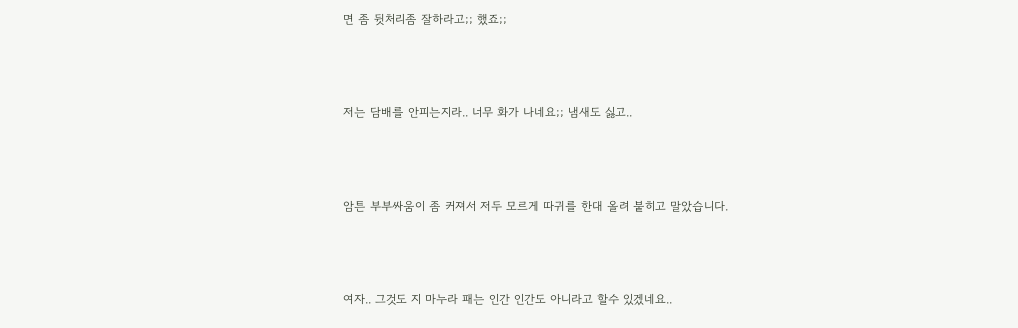면 좀 뒷처리좀 잘하라고;; 했죠;;



저는 담배를 안피는지라.. 너무 화가 나네요;; 냄새도 싫고..



암튼 부부싸움이 좀 커져서 저두 모르게 따귀를 한대 올려 붙히고 말았습니다.



여자.. 그것도 지 마누라 패는 인간 인간도 아니라고 할수 있겠네요..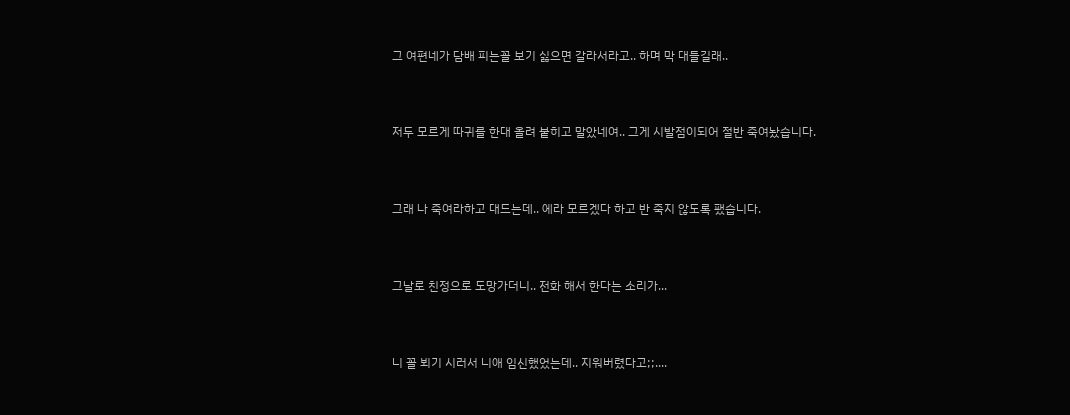그 여편네가 담배 피는꼴 보기 싫으면 갈라서라고.. 하며 막 대들길래..



저두 모르게 따귀를 한대 올려 붙히고 말았네여.. 그게 시발점이되어 절반 죽여놨습니다.



그래 나 죽여라하고 대드는데.. 에라 모르겠다 하고 반 죽지 않도록 팼습니다.



그날로 친정으로 도망가더니.. 전화 해서 한다는 소리가...



니 꼴 뵈기 시러서 니애 임신했었는데.. 지워버렸다고;;....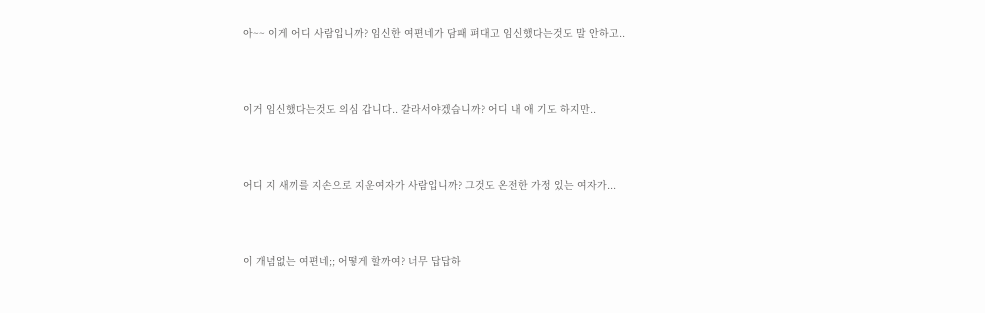아~~ 이게 어디 사람입니까? 임신한 여편네가 담패 펴대고 임신했다는것도 말 안하고..



이거 임신했다는것도 의심 갑니다.. 갈라서야겠습니까? 어디 내 애 기도 하지만..



어디 지 새끼를 지손으로 지운여자가 사람입니까? 그것도 온전한 가정 있는 여자가...



이 개념없는 여편네;; 어떻게 할까여? 너무 답답하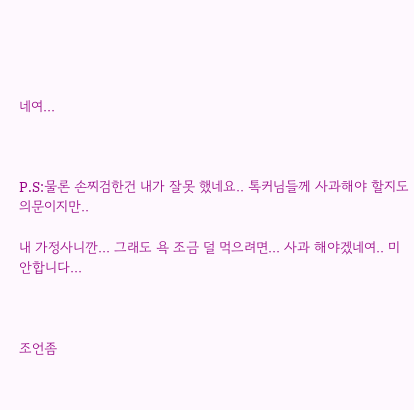네여...



P.S:물론 손찌검한건 내가 잘못 했네요.. 톡커님들께 사과해야 할지도 의문이지만..

내 가정사니깐... 그래도 욕 조금 덜 먹으려면... 사과 해야겠네여.. 미안합니다...



조언좀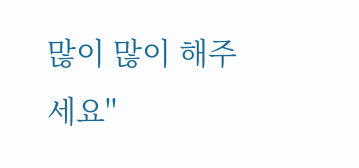많이 많이 해주세요''